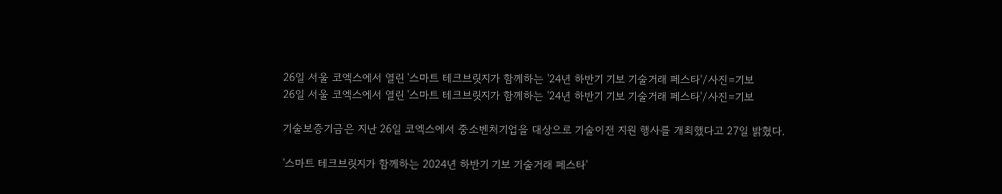26일 서울 코엑스에서 열린 '스마트 테크브릿지가 함께하는 '24년 하반기 기보 기술거래 페스타'/사진=기보
26일 서울 코엑스에서 열린 '스마트 테크브릿지가 함께하는 '24년 하반기 기보 기술거래 페스타'/사진=기보

기술보증기금은 지난 26일 코엑스에서 중소벤처기업을 대상으로 기술이전 지원 행사를 개최했다고 27일 밝혔다.

'스마트 테크브릿지가 함께하는 2024년 하반기 기보 기술거래 페스타'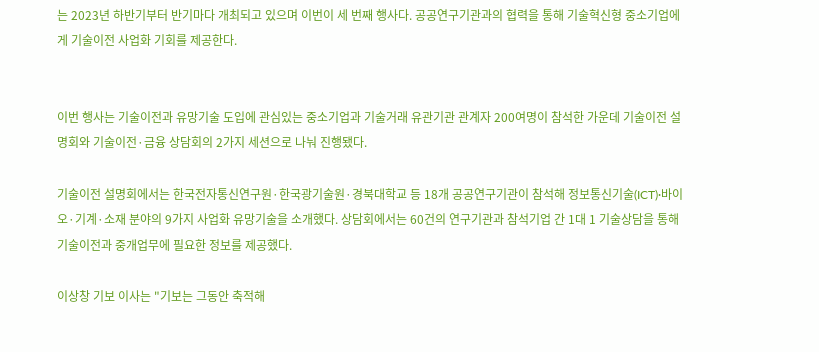는 2023년 하반기부터 반기마다 개최되고 있으며 이번이 세 번째 행사다. 공공연구기관과의 협력을 통해 기술혁신형 중소기업에게 기술이전 사업화 기회를 제공한다.


이번 행사는 기술이전과 유망기술 도입에 관심있는 중소기업과 기술거래 유관기관 관계자 200여명이 참석한 가운데 기술이전 설명회와 기술이전·금융 상담회의 2가지 세션으로 나눠 진행됐다.

기술이전 설명회에서는 한국전자통신연구원·한국광기술원·경북대학교 등 18개 공공연구기관이 참석해 정보통신기술(ICT)·바이오·기계·소재 분야의 9가지 사업화 유망기술을 소개했다. 상담회에서는 60건의 연구기관과 참석기업 간 1대 1 기술상담을 통해 기술이전과 중개업무에 필요한 정보를 제공했다.

이상창 기보 이사는 "기보는 그동안 축적해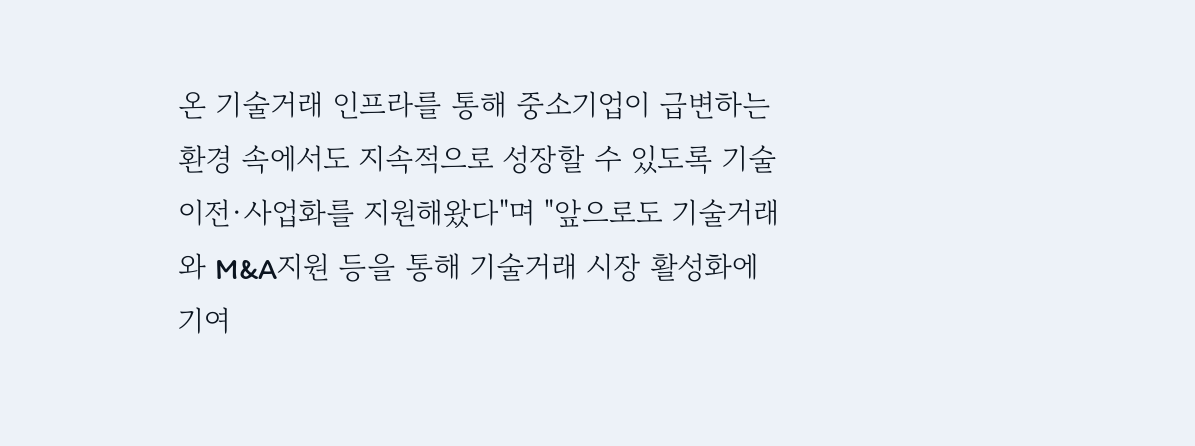온 기술거래 인프라를 통해 중소기업이 급변하는 환경 속에서도 지속적으로 성장할 수 있도록 기술이전·사업화를 지원해왔다"며 "앞으로도 기술거래와 M&A지원 등을 통해 기술거래 시장 활성화에 기여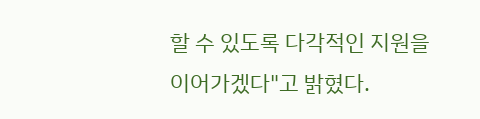할 수 있도록 다각적인 지원을 이어가겠다"고 밝혔다.